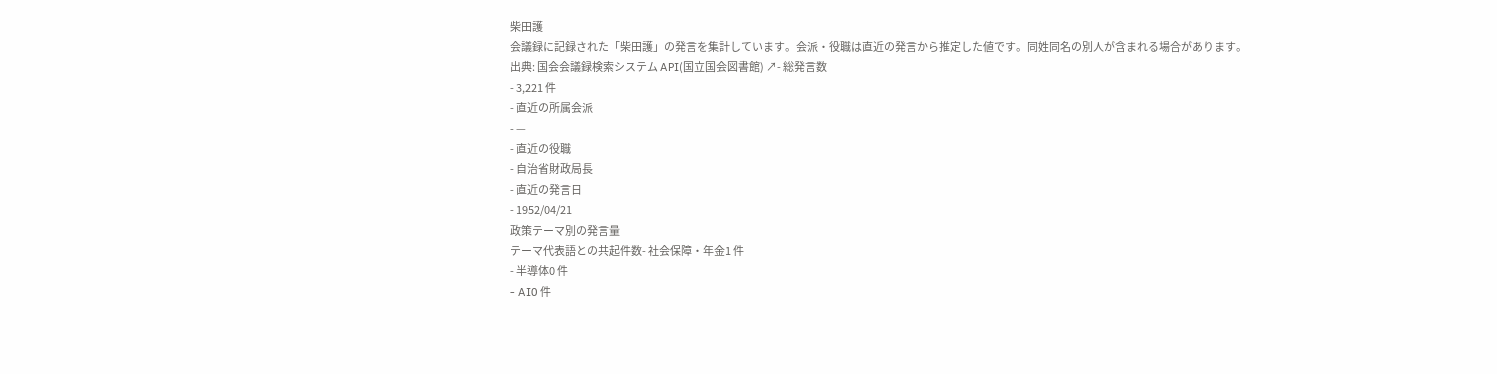柴田護
会議録に記録された「柴田護」の発言を集計しています。会派・役職は直近の発言から推定した値です。同姓同名の別人が含まれる場合があります。
出典: 国会会議録検索システム API(国立国会図書館) ↗- 総発言数
- 3,221 件
- 直近の所属会派
- —
- 直近の役職
- 自治省財政局長
- 直近の発言日
- 1952/04/21
政策テーマ別の発言量
テーマ代表語との共起件数- 社会保障・年金1 件
- 半導体0 件
- AI0 件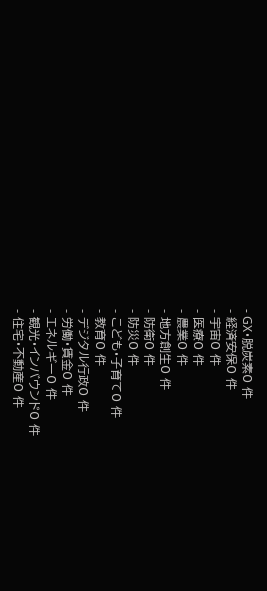- GX・脱炭素0 件
- 経済安保0 件
- 宇宙0 件
- 医療0 件
- 農業0 件
- 地方創生0 件
- 防衛0 件
- 防災0 件
- こども・子育て0 件
- 教育0 件
- デジタル行政0 件
- 労働・賃金0 件
- エネルギー0 件
- 観光・インバウンド0 件
- 住宅・不動産0 件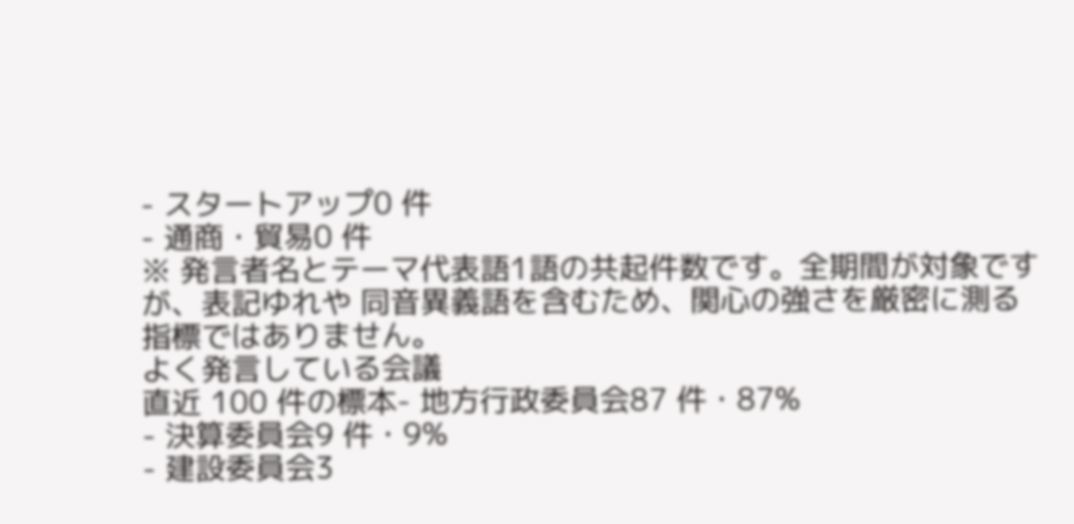- スタートアップ0 件
- 通商・貿易0 件
※ 発言者名とテーマ代表語1語の共起件数です。全期間が対象ですが、表記ゆれや 同音異義語を含むため、関心の強さを厳密に測る指標ではありません。
よく発言している会議
直近 100 件の標本- 地方行政委員会87 件・87%
- 決算委員会9 件・9%
- 建設委員会3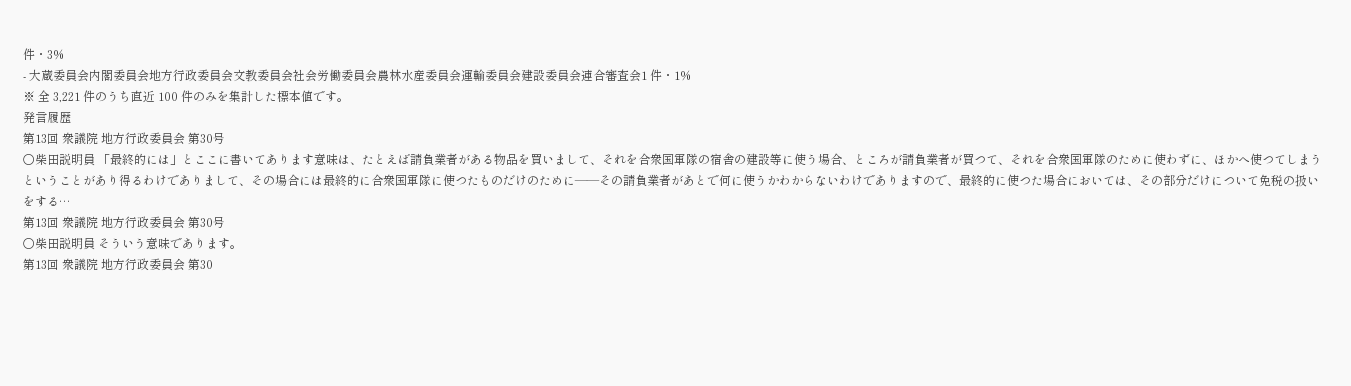件・3%
- 大蔵委員会内閣委員会地方行政委員会文教委員会社会労働委員会農林水産委員会運輸委員会建設委員会連合審査会1 件・1%
※ 全 3,221 件のうち直近 100 件のみを集計した標本値です。
発言履歴
第13回 衆議院 地方行政委員会 第30号
○柴田説明員 「最終的には」とここに書いてあります意味は、たとえば請負業者がある物品を買いまして、それを合衆国軍隊の宿舎の建設等に使う場合、ところが請負業者が買つて、それを合衆国軍隊のために使わずに、ほかへ使つてしまうということがあり得るわけでありまして、その場合には最終的に合衆国軍隊に使つたものだけのために——その請負業者があとで何に使うかわからないわけでありますので、最終的に使つた場合においては、その部分だけについて免税の扱いをする…
第13回 衆議院 地方行政委員会 第30号
○柴田説明員 そういう意味であります。
第13回 衆議院 地方行政委員会 第30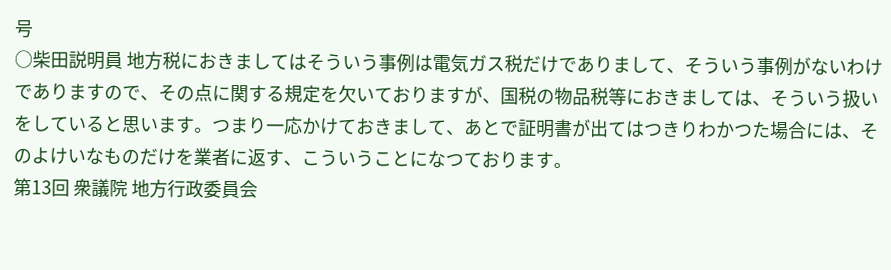号
○柴田説明員 地方税におきましてはそういう事例は電気ガス税だけでありまして、そういう事例がないわけでありますので、その点に関する規定を欠いておりますが、国税の物品税等におきましては、そういう扱いをしていると思います。つまり一応かけておきまして、あとで証明書が出てはつきりわかつた場合には、そのよけいなものだけを業者に返す、こういうことになつております。
第13回 衆議院 地方行政委員会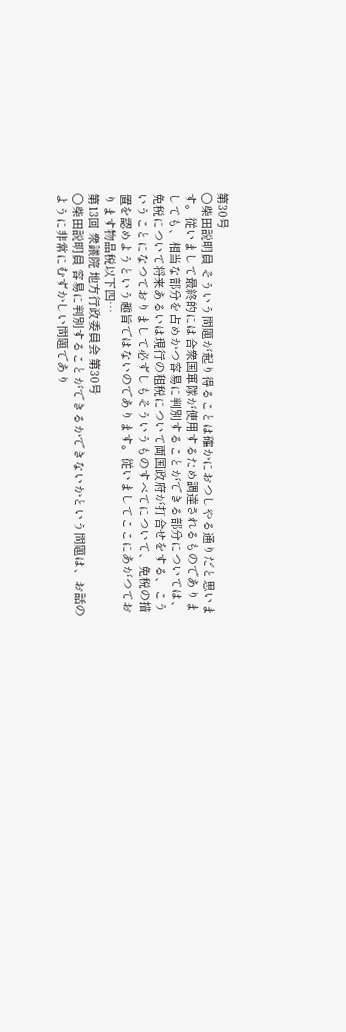第30号
○柴田説明員 そういう問題が起り得ることは確かにおつしやる通りだと思います。従いまして最終的には合衆国軍隊が使用するため調達されるものでありましても、相当な部分を占めかつ容易に判別することができる部分については、免税について将来あるいは現行の租税について両国政府が打合せをする、こういうことになつておりまして必ずしもそういうものすべてについて、免税の措置を認めようという趣旨ではないのであります。従いましてここにあがつております物品税以下四…
第13回 衆議院 地方行政委員会 第30号
○柴田説明員 容易に判別することができるかできないかという問題は、お話のように非常にむずかしい問題であり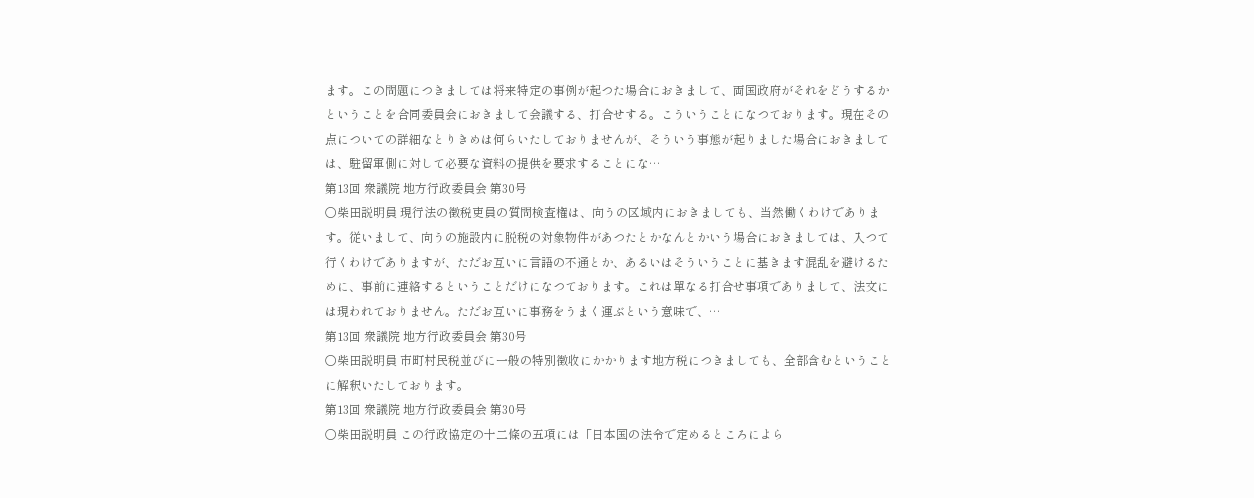ます。この問題につきましては将来特定の事例が起つた場合におきまして、両国政府がそれをどうするかということを合同委員会におきまして会議する、打合せする。こういうことになつております。現在その点についての詳細なとりきめは何らいたしておりませんが、そういう事態が起りました場合におきましては、駐留軍側に対して必要な資料の提供を要求することにな…
第13回 衆議院 地方行政委員会 第30号
○柴田説明員 現行法の徴税吏員の質問検査権は、向うの区域内におきましても、当然働くわけであります。従いまして、向うの施設内に脱税の対象物件があつたとかなんとかいう場合におきましては、入つて行くわけでありますが、ただお互いに言語の不通とか、あるいはそういうことに基きます混乱を避けるために、事前に連絡するということだけになつております。これは單なる打合せ事項でありまして、法文には現われておりません。ただお互いに事務をうまく運ぶという意味で、…
第13回 衆議院 地方行政委員会 第30号
○柴田説明員 市町村民税並びに一般の特別徴收にかかります地方税につきましても、全部含むということに解釈いたしております。
第13回 衆議院 地方行政委員会 第30号
○柴田説明員 この行政協定の十二條の五項には「日本国の法令で定めるところによら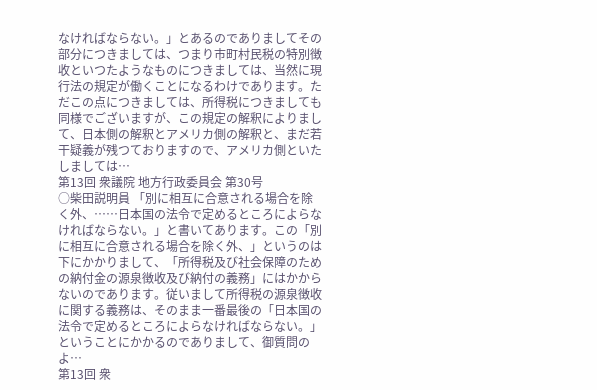なければならない。」とあるのでありましてその部分につきましては、つまり市町村民税の特別徴收といつたようなものにつきましては、当然に現行法の規定が働くことになるわけであります。ただこの点につきましては、所得税につきましても同様でございますが、この規定の解釈によりまして、日本側の解釈とアメリカ側の解釈と、まだ若干疑義が残つておりますので、アメリカ側といたしましては…
第13回 衆議院 地方行政委員会 第30号
○柴田説明員 「別に相互に合意される場合を除く外、……日本国の法令で定めるところによらなければならない。」と書いてあります。この「別に相互に合意される場合を除く外、」というのは下にかかりまして、「所得税及び社会保障のための納付金の源泉徴收及び納付の義務」にはかからないのであります。従いまして所得税の源泉徴收に関する義務は、そのまま一番最後の「日本国の法令で定めるところによらなければならない。」ということにかかるのでありまして、御質問のよ…
第13回 衆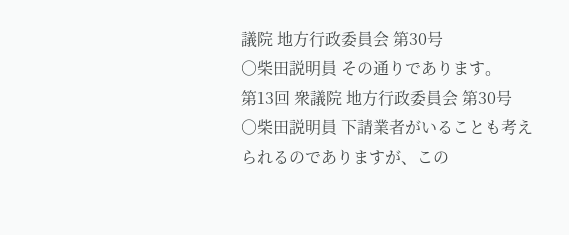議院 地方行政委員会 第30号
○柴田説明員 その通りであります。
第13回 衆議院 地方行政委員会 第30号
○柴田説明員 下請業者がいることも考えられるのでありますが、この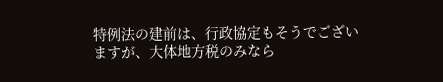特例法の建前は、行政協定もそうでございますが、大体地方税のみなら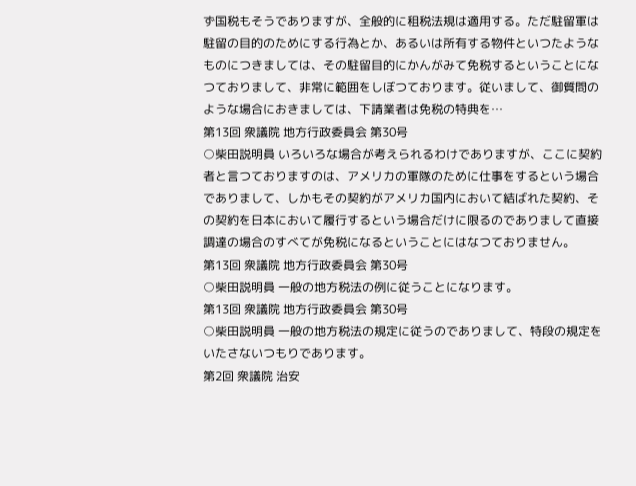ず国税もそうでありますが、全般的に租税法規は適用する。ただ駐留軍は駐留の目的のためにする行為とか、あるいは所有する物件といつたようなものにつきましては、その駐留目的にかんがみて免税するということになつておりまして、非常に範囲をしぼつております。従いまして、御質問のような場合におきましては、下請業者は免税の特典を…
第13回 衆議院 地方行政委員会 第30号
○柴田説明員 いろいろな場合が考えられるわけでありますが、ここに契約者と言つておりますのは、アメリカの軍隊のために仕事をするという場合でありまして、しかもその契約がアメリカ国内において結ばれた契約、その契約を日本において履行するという場合だけに限るのでありまして直接調達の場合のすべてが免税になるということにはなつておりません。
第13回 衆議院 地方行政委員会 第30号
○柴田説明員 一般の地方税法の例に従うことになります。
第13回 衆議院 地方行政委員会 第30号
○柴田説明員 一般の地方税法の規定に従うのでありまして、特段の規定をいたさないつもりであります。
第2回 衆議院 治安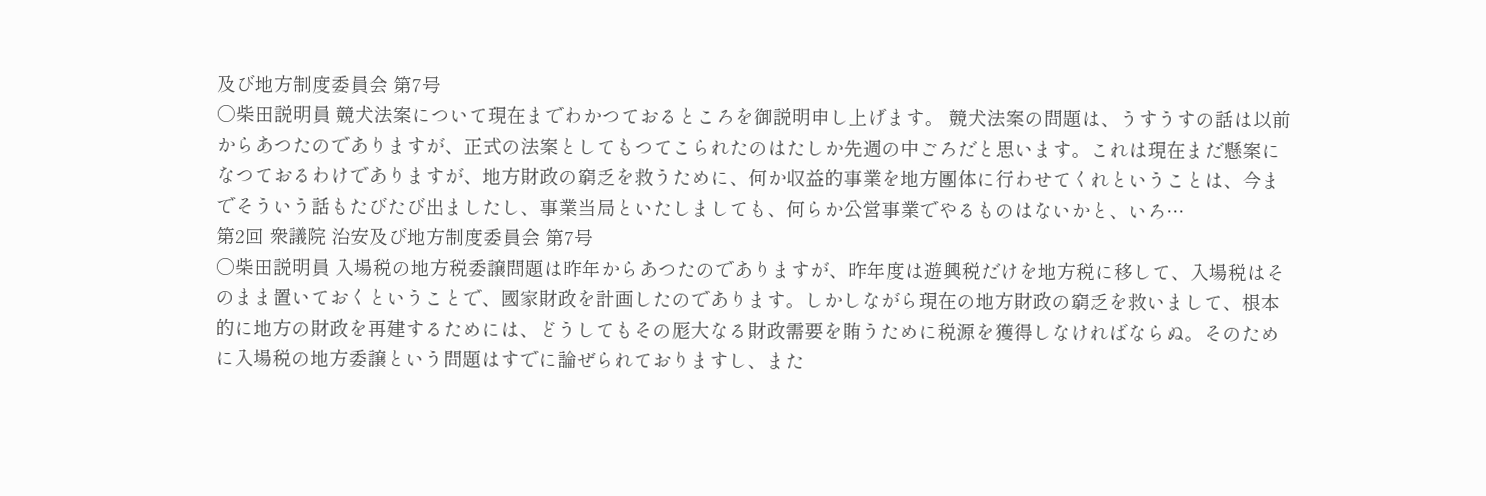及び地方制度委員会 第7号
○柴田説明員 競犬法案について現在までわかつておるところを御説明申し上げます。 競犬法案の問題は、うすうすの話は以前からあつたのでありますが、正式の法案としてもつてこられたのはたしか先週の中ごろだと思います。これは現在まだ懸案になつておるわけでありますが、地方財政の窮乏を救うために、何か収益的事業を地方團体に行わせてくれということは、今までそういう話もたびたび出ましたし、事業当局といたしましても、何らか公営事業でやるものはないかと、いろ…
第2回 衆議院 治安及び地方制度委員会 第7号
○柴田説明員 入場税の地方税委譲問題は昨年からあつたのでありますが、昨年度は遊興税だけを地方税に移して、入場税はそのまま置いておくということで、國家財政を計画したのであります。しかしながら現在の地方財政の窮乏を救いまして、根本的に地方の財政を再建するためには、どうしてもその厖大なる財政需要を賄うために税源を獲得しなければならぬ。そのために入場税の地方委譲という問題はすでに論ぜられておりますし、また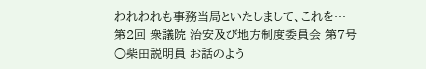われわれも事務当局といたしまして、これを…
第2回 衆議院 治安及び地方制度委員会 第7号
○柴田説明員 お話のよう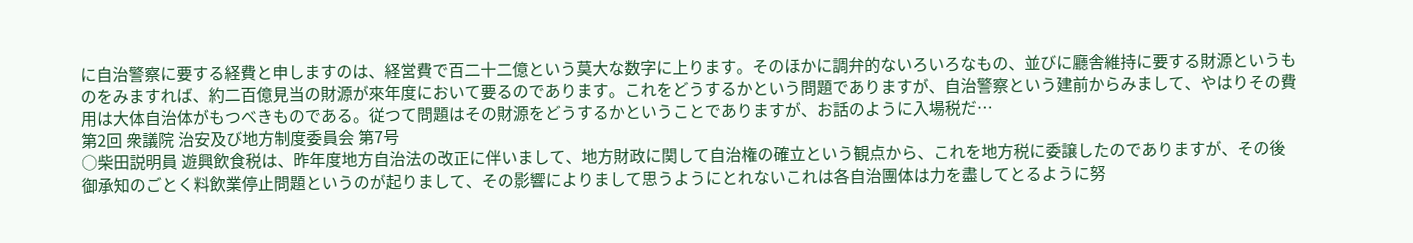に自治警察に要する経費と申しますのは、経営費で百二十二億という莫大な数字に上ります。そのほかに調弁的ないろいろなもの、並びに廳舎維持に要する財源というものをみますれば、約二百億見当の財源が來年度において要るのであります。これをどうするかという問題でありますが、自治警察という建前からみまして、やはりその費用は大体自治体がもつべきものである。従つて問題はその財源をどうするかということでありますが、お話のように入場税だ…
第2回 衆議院 治安及び地方制度委員会 第7号
○柴田説明員 遊興飲食税は、昨年度地方自治法の改正に伴いまして、地方財政に関して自治権の確立という観点から、これを地方税に委譲したのでありますが、その後御承知のごとく料飲業停止問題というのが起りまして、その影響によりまして思うようにとれないこれは各自治團体は力を盡してとるように努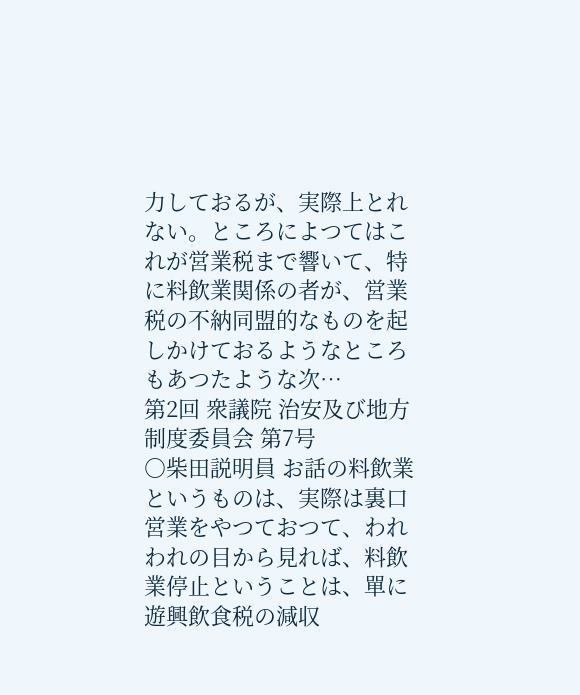力しておるが、実際上とれない。ところによつてはこれが営業税まで響いて、特に料飲業関係の者が、営業税の不納同盟的なものを起しかけておるようなところもあつたような次…
第2回 衆議院 治安及び地方制度委員会 第7号
○柴田説明員 お話の料飲業というものは、実際は裏口営業をやつておつて、われわれの目から見れば、料飲業停止ということは、單に遊興飲食税の減収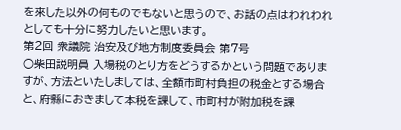を來した以外の何ものでもないと思うので、お話の点はわれわれとしても十分に努力したいと思います。
第2回 衆議院 治安及び地方制度委員会 第7号
○柴田説明員 入場税のとり方をどうするかという問題でありますが、方法といたしましては、全額市町村負担の税金とする場合と、府縣におきまして本税を課して、市町村が附加税を課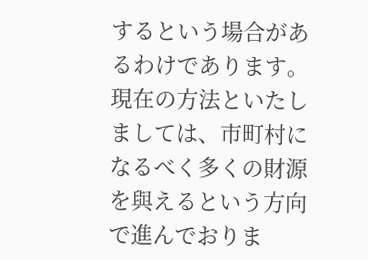するという場合があるわけであります。現在の方法といたしましては、市町村になるべく多くの財源を與えるという方向で進んでおりま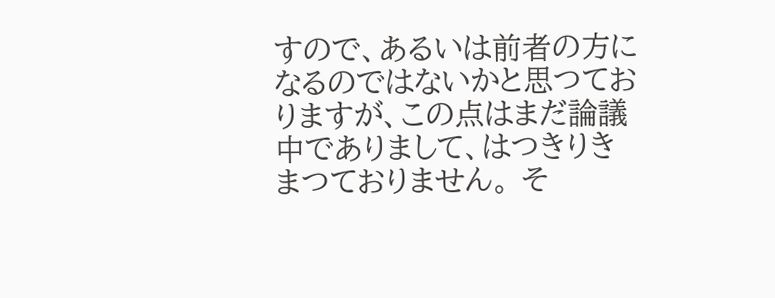すので、あるいは前者の方になるのではないかと思つておりますが、この点はまだ論議中でありまして、はつきりきまつておりません。 そ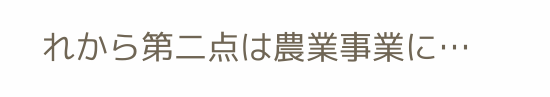れから第二点は農業事業に…